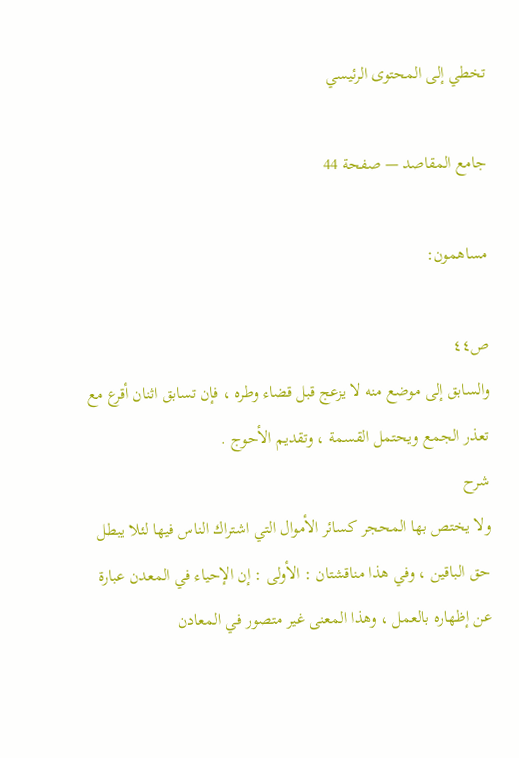تخطي إلى المحتوى الرئيسي

جامع المقاصد — صفحة 44

مساهمون:

ص٤٤
والسابق إلى موضع منه لا يزعج قبل قضاء وطره ، فإن تسابق اثنان أقرع مع تعذر الجمع ويحتمل القسمة ، وتقديم الأحوج .
شرح
ولا يختص بها المحجر كسائر الأموال التي اشتراك الناس فيها لئلا يبطل حق الباقين ، وفي هذا مناقشتان : الأولى : إن الإحياء في المعدن عبارة عن إظهاره بالعمل ، وهذا المعنى غير متصور في المعادن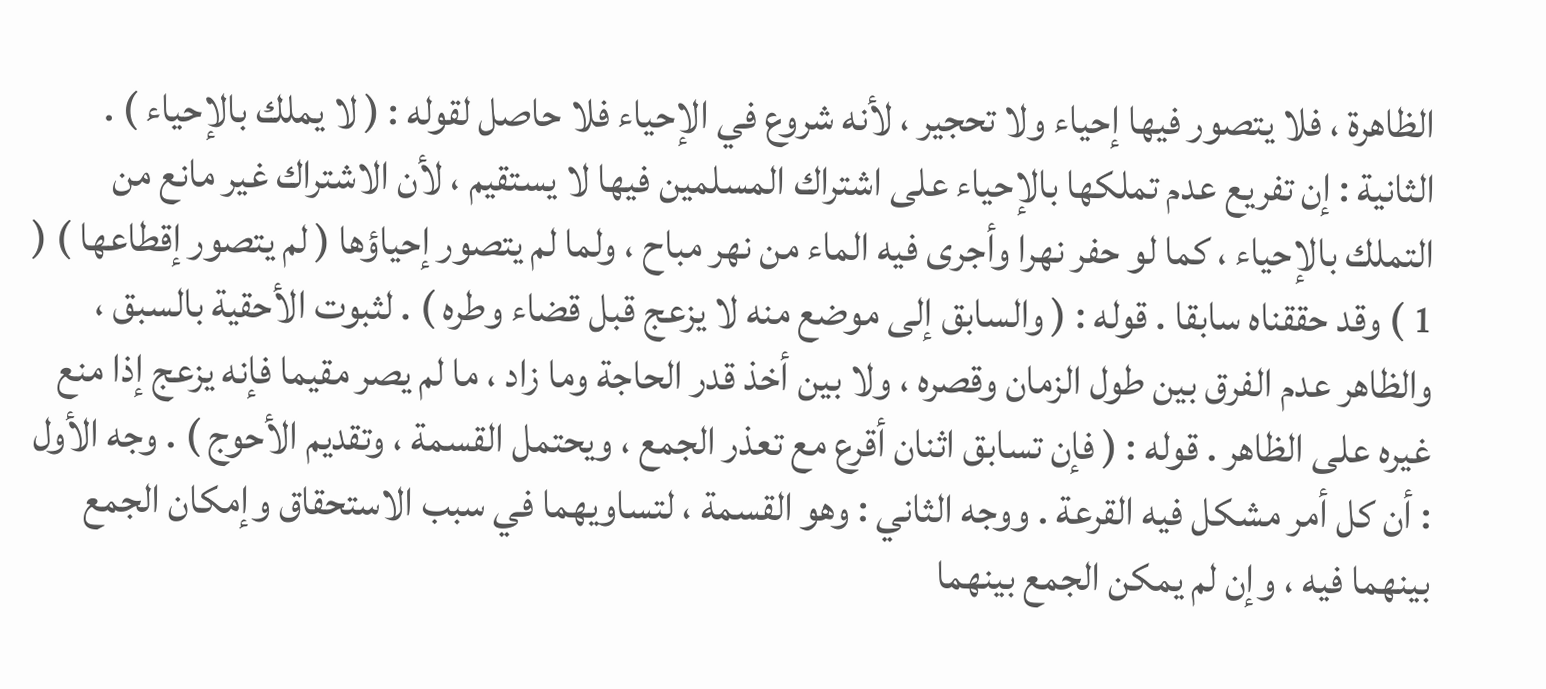الظاهرة ، فلا يتصور فيها إحياء ولا تحجير ، لأنه شروع في الإحياء فلا حاصل لقوله : ( لا يملك بالإحياء ) . الثانية : إن تفريع عدم تملكها بالإحياء على اشتراك المسلمين فيها لا يستقيم ، لأن الاشتراك غير مانع من التملك بالإحياء ، كما لو حفر نهرا وأجرى فيه الماء من نهر مباح ، ولما لم يتصور إحياؤها ( لم يتصور إقطاعها ) ( 1 ) وقد حققناه سابقا . قوله : ( والسابق إلى موضع منه لا يزعج قبل قضاء وطره ) . لثبوت الأحقية بالسبق ، والظاهر عدم الفرق بين طول الزمان وقصره ، ولا بين أخذ قدر الحاجة وما زاد ، ما لم يصر مقيما فإنه يزعج إذا منع غيره على الظاهر . قوله : ( فإن تسابق اثنان أقرع مع تعذر الجمع ، ويحتمل القسمة ، وتقديم الأحوج ) . وجه الأول : أن كل أمر مشكل فيه القرعة . ووجه الثاني : وهو القسمة ، لتساويهما في سبب الاستحقاق وإمكان الجمع بينهما فيه ، وإن لم يمكن الجمع بينهما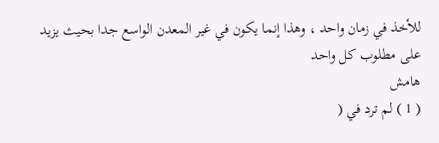للأخذ في زمان واحد ، وهذا إنما يكون في غير المعدن الواسع جدا بحيث يزيد على مطلوب كل واحد
هامش
( 1 ) لم ترد في (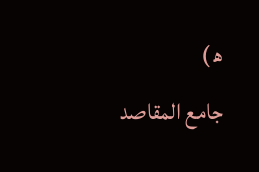ه‍ )
جامع المقاصد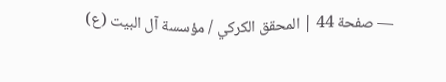— صفحة 44 | المحقق الكركي / مؤسسة آل البيت (ع)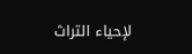لإحياء التراث